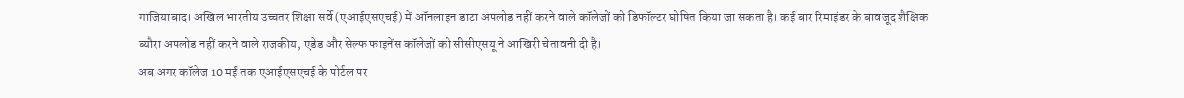गाजियाबाद। अखिल भारतीय उच्चतर शिक्षा सर्वे (एआईएसएचई) में ऑनलाइन डाटा अपलोड नहीं करने वाले कॉलेजों को डिफॉल्टर घोषित किया जा सकता है। कई बार रिमाइंडर के बावजूद शैक्षिक ब्यौरा अपलोड नहीं करने वाले राजकीय, एडेड और सेल्फ फाइनेंस कॉलेजों को सीसीएसयू ने आखिरी चेतावनी दी है।
अब अगर कॉलेज 10 मई तक एआईएसएचई के पोर्टल पर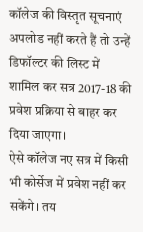कॉलेज की विस्तृत सूचनाएं अपलोड नहीं करते हैं तो उन्हें डिफॉल्टर की लिस्ट में शामिल कर सत्र 2017-18 की प्रवेश प्रक्रिया से बाहर कर दिया जाएगा।
ऐसे कॉलेज नए सत्र में किसी भी कोर्सेज में प्रवेश नहीं कर सकेंगे। तय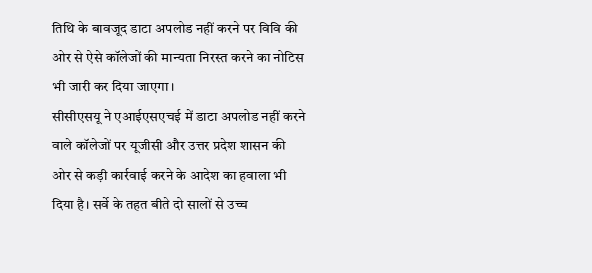तिथि के बावजूद डाटा अपलोड नहीं करने पर विवि की ओर से ऐसे कॉलेजों की मान्यता निरस्त करने का नोटिस भी जारी कर दिया जाएगा।
सीसीएसयू ने एआईएसएचई में डाटा अपलोड नहीं करने वाले कॉलेजों पर यूजीसी और उत्तर प्रदेश शासन की ओर से कड़ी कार्रवाई करने के आदेश का हवाला भी दिया है। सर्वे के तहत बीते दो सालों से उच्च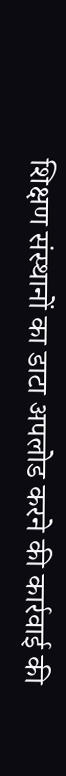शिक्षण संस्थानों का डाटा अपलोड करने की कार्रवाई की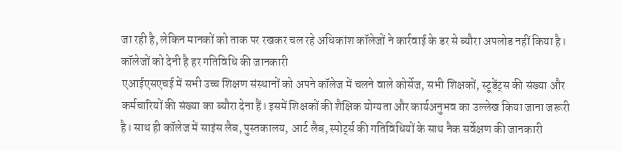जा रही है, लेकिन मानकों को ताक पर रखकर चल रहे अधिकांश कॉलेजों ने कार्रवाई के डर से ब्यौरा अपलोड नहीं किया है।
कॉलेजों को देनी है हर गतिविधि की जानकारी
एआईएसएचई में सभी उच्च शिक्षण संस्थानों को अपने कॉलेज में चलने वाले कोर्सेज, सभी शिक्षकों, स्टूडेंट्स की संख्या और कर्मचारियों की संख्या का ब्यौरा देना हैं। इसमें शिक्षकों की शैक्षिक योग्यता और कार्यअनुभव का उल्लेख किया जाना जरूरी है। साथ ही कॉलेज में साइंस लैब, पुस्तकालय, आर्ट लैब, स्पोर्ट्स की गतिविधियों के साथ नैक सर्वेक्षण की जानकारी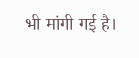भी मांगी गई है।